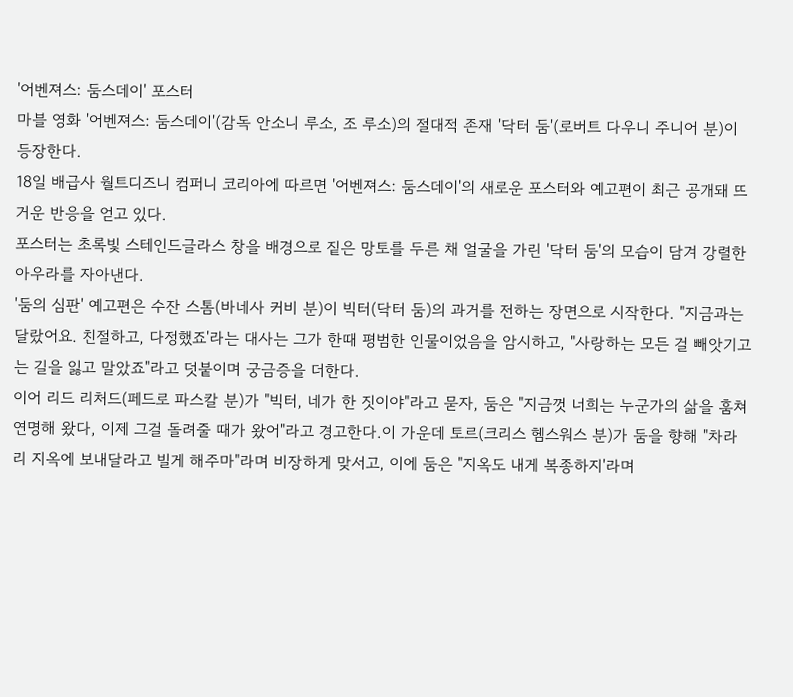'어벤져스: 둠스데이' 포스터
마블 영화 '어벤져스: 둠스데이'(감독 안소니 루소, 조 루소)의 절대적 존재 '닥터 둠'(로버트 다우니 주니어 분)이 등장한다.
18일 배급사 월트디즈니 컴퍼니 코리아에 따르면 '어벤져스: 둠스데이'의 새로운 포스터와 예고편이 최근 공개돼 뜨거운 반응을 얻고 있다.
포스터는 초록빛 스테인드글라스 창을 배경으로 짙은 망토를 두른 채 얼굴을 가린 '닥터 둠'의 모습이 담겨 강렬한 아우라를 자아낸다.
'둠의 심판' 예고편은 수잔 스톰(바네사 커비 분)이 빅터(닥터 둠)의 과거를 전하는 장면으로 시작한다. "지금과는 달랐어요. 친절하고, 다정했죠'라는 대사는 그가 한때 평범한 인물이었음을 암시하고, "사랑하는 모든 걸 빼앗기고는 길을 잃고 말았죠"라고 덧붙이며 궁금증을 더한다.
이어 리드 리처드(페드로 파스칼 분)가 "빅터, 네가 한 짓이야"라고 묻자, 둠은 "지금껏 너희는 누군가의 삶을 훔쳐 연명해 왔다, 이제 그걸 돌려줄 때가 왔어"라고 경고한다.이 가운데 토르(크리스 헴스워스 분)가 둠을 향해 "차라리 지옥에 보내달라고 빌게 해주마"라며 비장하게 맞서고, 이에 둠은 "지옥도 내게 복종하지'라며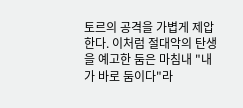토르의 공격을 가볍게 제압한다. 이처럼 절대악의 탄생을 예고한 둠은 마침내 "내가 바로 둠이다"라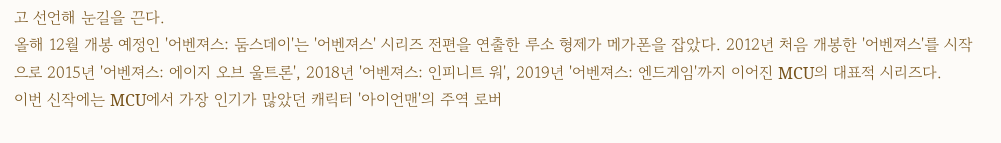고 선언해 눈길을 끈다.
올해 12월 개봉 예정인 '어벤져스: 둠스데이'는 '어벤져스' 시리즈 전편을 연출한 루소 형제가 메가폰을 잡았다. 2012년 처음 개봉한 '어벤져스'를 시작으로 2015년 '어벤져스: 에이지 오브 울트론', 2018년 '어벤져스: 인피니트 워', 2019년 '어벤져스: 엔드게임'까지 이어진 MCU의 대표적 시리즈다.
이번 신작에는 MCU에서 가장 인기가 많았던 캐릭터 '아이언맨'의 주역 로버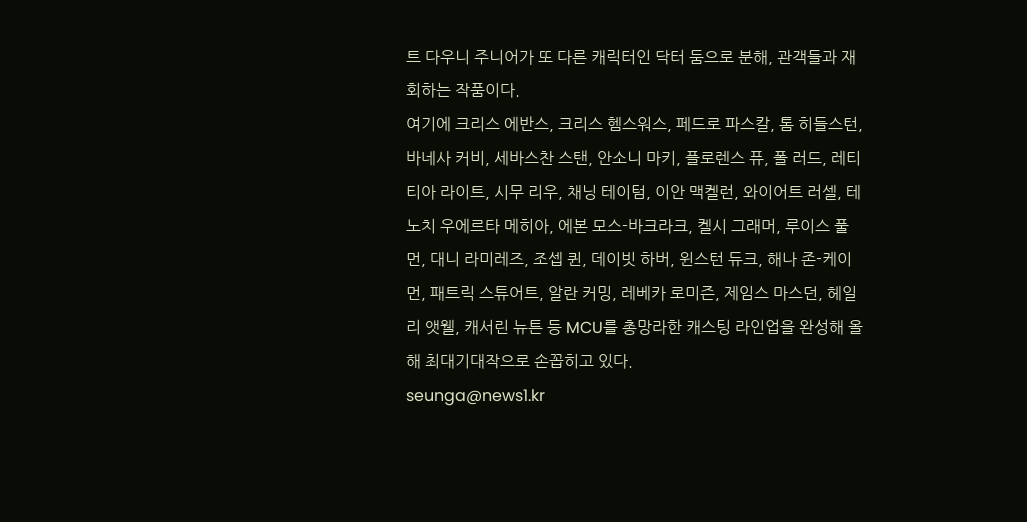트 다우니 주니어가 또 다른 캐릭터인 닥터 둠으로 분해, 관객들과 재회하는 작품이다.
여기에 크리스 에반스, 크리스 헴스워스, 페드로 파스칼, 톰 히들스턴, 바네사 커비, 세바스찬 스탠, 안소니 마키, 플로렌스 퓨, 폴 러드, 레티티아 라이트, 시무 리우, 채닝 테이텀, 이안 맥켈런, 와이어트 러셀, 테노치 우에르타 메히아, 에본 모스-바크라크, 켈시 그래머, 루이스 풀먼, 대니 라미레즈, 조셉 퀸, 데이빗 하버, 윈스턴 듀크, 해나 존-케이먼, 패트릭 스튜어트, 알란 커밍, 레베카 로미즌, 제임스 마스던, 헤일리 앳웰, 캐서린 뉴튼 등 MCU를 총망라한 캐스팅 라인업을 완성해 올해 최대기대작으로 손꼽히고 있다.
seunga@news1.kr